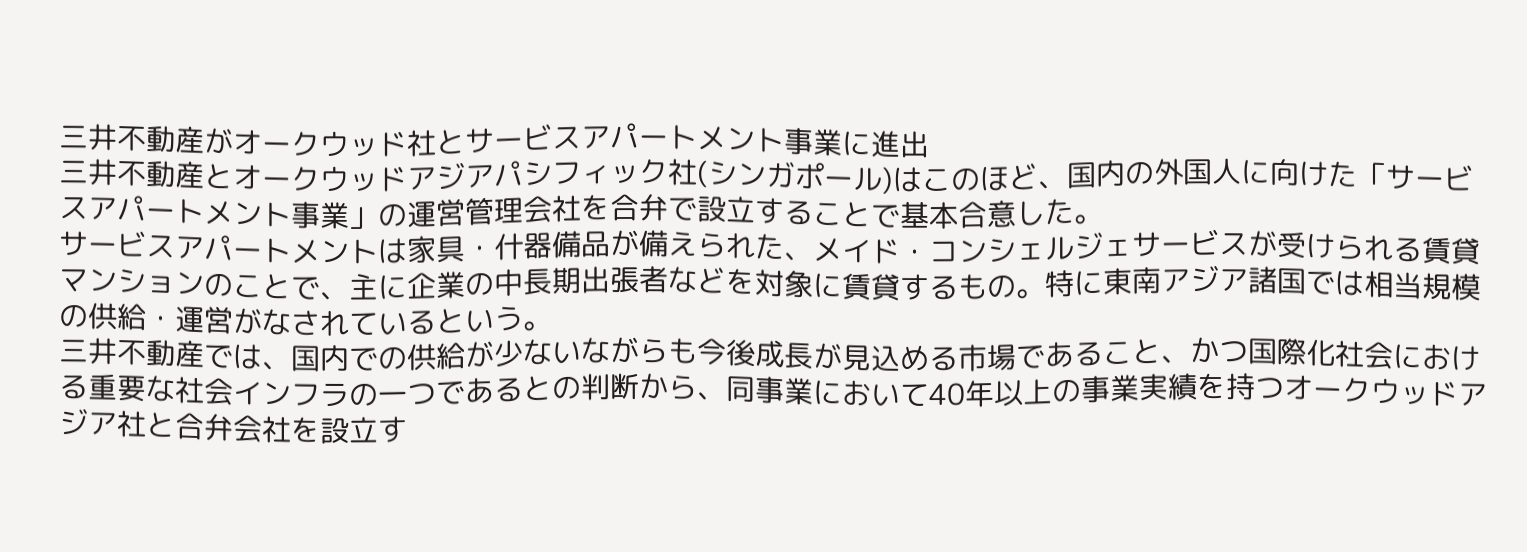三井不動産がオークウッド社とサービスアパートメント事業に進出
三井不動産とオークウッドアジアパシフィック社(シンガポール)はこのほど、国内の外国人に向けた「サービスアパートメント事業」の運営管理会社を合弁で設立することで基本合意した。
サービスアパートメントは家具・什器備品が備えられた、メイド・コンシェルジェサービスが受けられる賃貸マンションのことで、主に企業の中長期出張者などを対象に賃貸するもの。特に東南アジア諸国では相当規模の供給・運営がなされているという。
三井不動産では、国内での供給が少ないながらも今後成長が見込める市場であること、かつ国際化社会における重要な社会インフラの一つであるとの判断から、同事業において40年以上の事業実績を持つオークウッドアジア社と合弁会社を設立す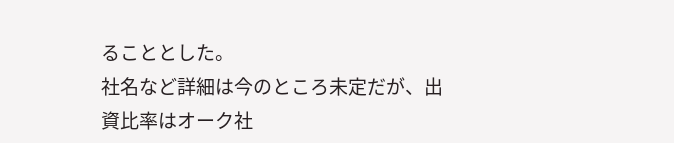ることとした。
社名など詳細は今のところ未定だが、出資比率はオーク社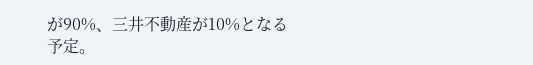が90%、三井不動産が10%となる予定。